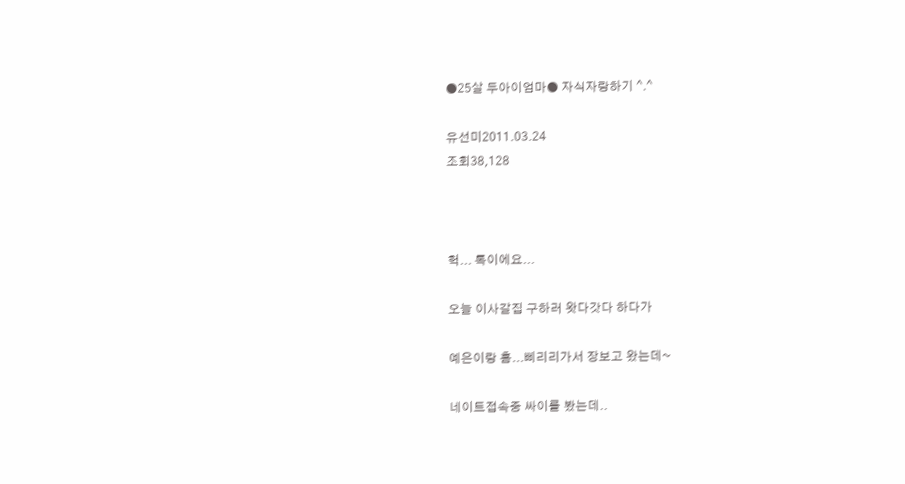●25살 두아이엄마● 자식자랑하기 ^.^

유선미2011.03.24
조회38,128



헉... 톡이에요...

오늘 이사갈집 구하러 왓다갓다 하다가

예은이랑 홈...삐리리가서 장보고 왔는데~

네이트접속중 싸이를 봤는데..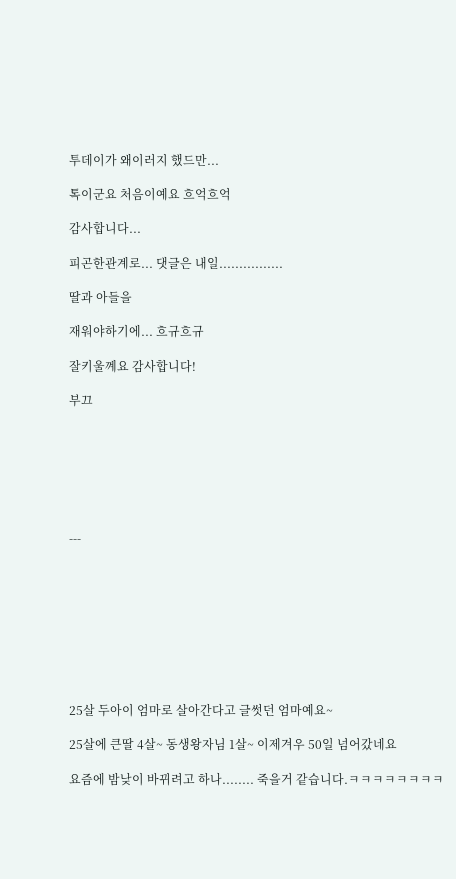투데이가 왜이러지 했드만...

톡이군요 처음이예요 흐억흐억

감사합니다...

피곤한관계로... 댓글은 내일................

딸과 아들을

재워야하기에... 흐규흐규

잘키울꼐요 감사합니다!

부끄







---









25살 두아이 엄마로 살아간다고 글썻던 엄마예요~

25살에 큰딸 4살~ 동생왕자님 1살~ 이제겨우 50일 넘어갔네요

요즘에 밤낮이 바뀌려고 하나........ 죽을거 같습니다.ㅋㅋㅋㅋㅋㅋㅋㅋ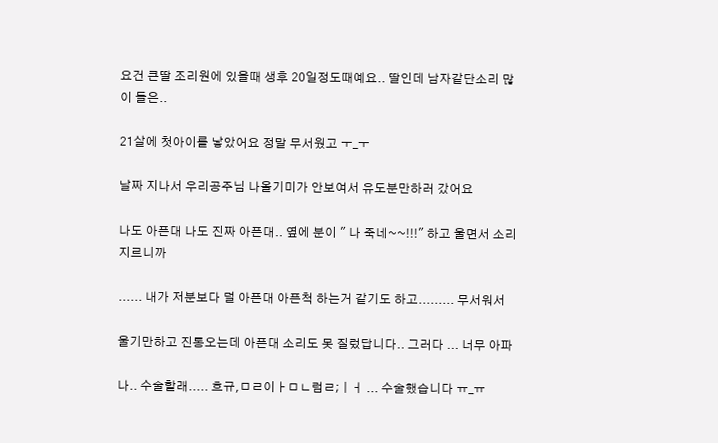요건 큰딸 조리원에 있을때 생후 20일정도때예요.. 딸인데 남자같단소리 많이 들은..

21살에 첫아이를 낳았어요 정말 무서웠고 ㅜ_ㅜ

날짜 지나서 우리공주님 나올기미가 안보여서 유도분만하러 갔어요

나도 아픈대 나도 진짜 아픈대.. 옆에 분이 " 나 죽네~~!!!" 하고 울면서 소리지르니까

...... 내가 저분보다 덜 아픈대 아픈척 하는거 같기도 하고......... 무서워서

울기만하고 진통오는데 아픈대 소리도 못 질렀답니다.. 그러다 ... 너무 아파

나.. 수술할래..... 흐규,ㅁㄹ이ㅏㅁㄴ럼ㄹ;ㅣㅓ ... 수술했습니다 ㅠ_ㅠ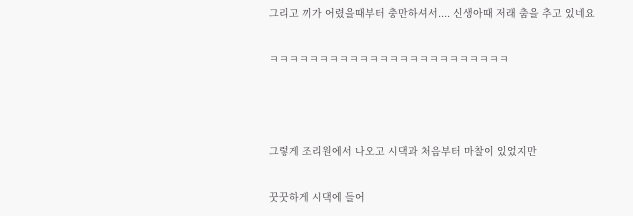그리고 끼가 어렸을때부터 충만하셔서.... 신생아때 저래 춤을 추고 있네요

ㅋㅋㅋㅋㅋㅋㅋㅋㅋㅋㅋㅋㅋㅋㅋㅋㅋㅋㅋㅋㅋㅋㅋㅋ



그렇게 조리원에서 나오고 시댁과 처음부터 마찰이 있었지만

꿋꿋하게 시댁에 들어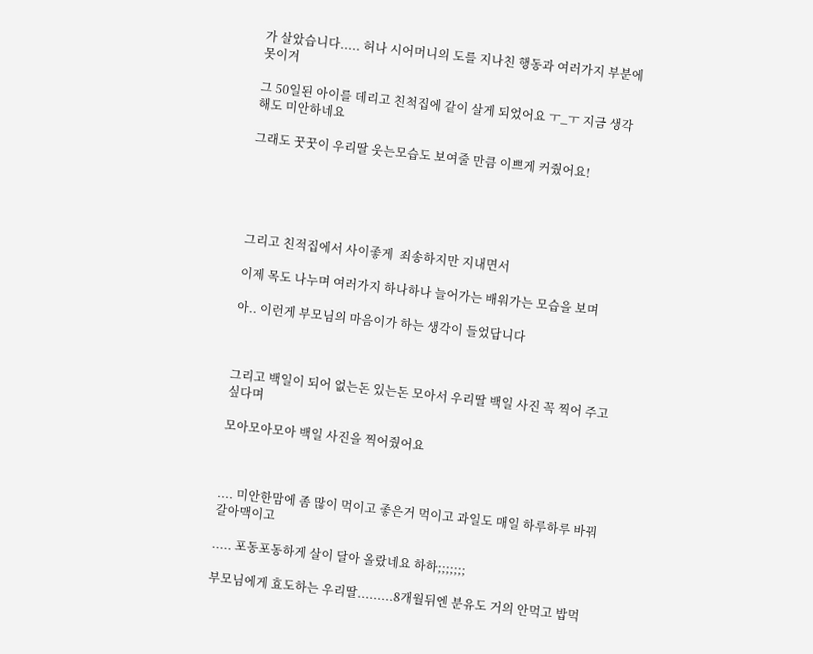가 살았습니다..... 허나 시어머니의 도를 지나친 행동과 여러가지 부분에 못이겨

그 50일된 아이를 데리고 친척집에 같이 살게 되었어요 ㅜ_ㅜ 지금 생각해도 미안하네요

그래도 꿋꿋이 우리딸 웃는모습도 보여줄 만큼 이쁘게 커줬어요!





그리고 친적집에서 사이좋게  죄송하지만 지내면서

이제 목도 나누며 여러가지 하나하나 늘어가는 배워가는 모습을 보며

아.. 이런게 부모님의 마음이가 하는 생각이 들었답니다



그리고 백일이 되어 없는돈 있는돈 모아서 우리딸 백일 사진 꼭 찍어 주고 싶다며

모아모아모아 백일 사진을 찍어줬어요



.... 미안한맘에 좀 많이 먹이고 좋은거 먹이고 과일도 매일 하루하루 바꿔 갈아맥이고

..... 포동포동하게 살이 달아 올랐네요 하하;;;;;;;

부모님에게 효도하는 우리딸.........8개월뒤엔 분유도 거의 안먹고 밥먹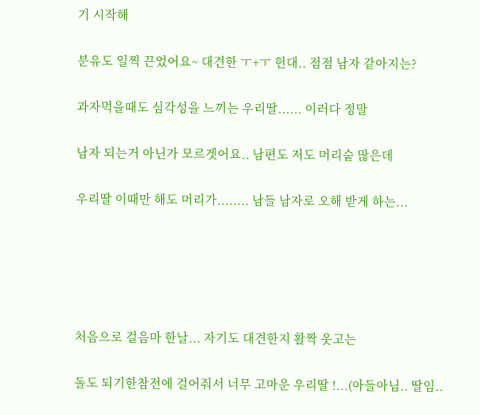기 시작해

분유도 일찍 끈었어요~ 대견한 ㅜ+ㅜ 헌대.. 점점 남자 같아지는?

과자먹을때도 심각성을 느끼는 우리딸...... 이러다 정말

남자 되는거 아닌가 모르겟어요.. 남편도 저도 머리숱 많은데

우리딸 이때만 해도 머리가........ 남들 남자로 오해 받게 하는...





처음으로 걸음마 한날... 자기도 대견한지 활짝 웃고는

돌도 되기한참전에 걸어줘서 너무 고마운 우리딸 !...(아들아님.. 딸임..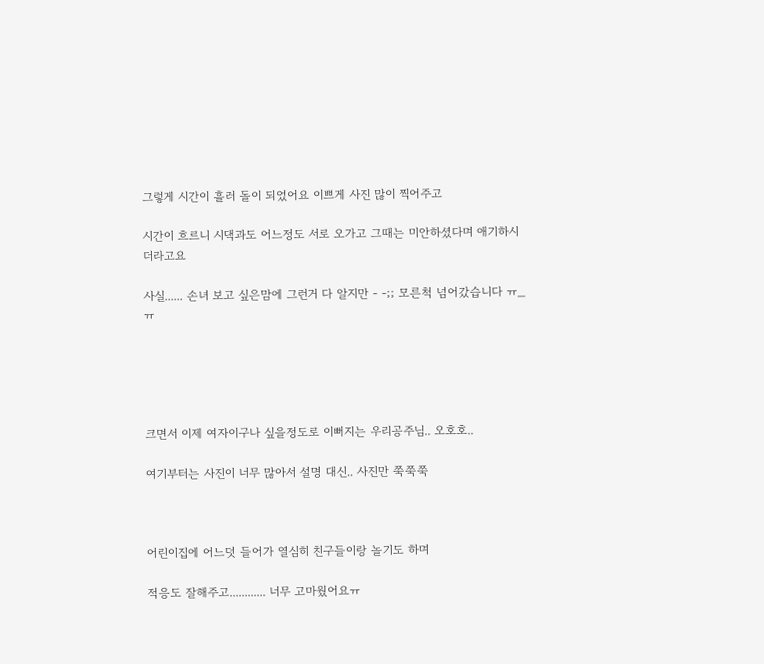그렇게 시간이 흘러 돌이 되었어요 이쁘게 사진 많이 찍어주고

시간이 흐르니 시댁과도 어느정도 서로 오가고 그때는 미안하셨다며 애기하시더라고요

사실...... 손녀 보고 싶은맘에 그런거 다 알지만 - -;; 모른척 넘어갔습니다 ㅠ_ㅠ





크면서 이제 여자이구나 싶을정도로 이뻐지는 우리공주님.. 오호호..

여기부터는 사진이 너무 많아서 설명 대신.. 사진만 쭉쭉쭉



어린이집에 어느덧 들어가 열심히 친구들이랑 놀기도 하며

적응도 잘해주고............ 너무 고마웠어요ㅠ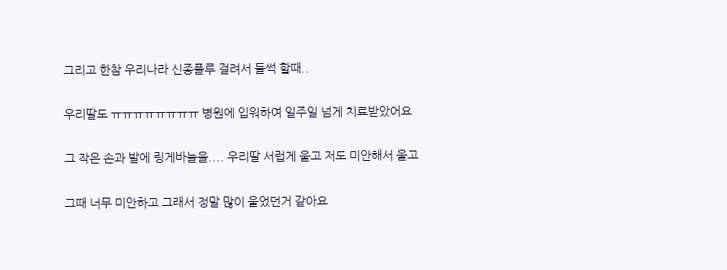그리고 한참 우리나라 신종플루 걸려서 들썩 할때..

우리딸도 ㅠㅠㅠㅠㅠㅠㅠㅠ 병원에 입워하여 일주일 넘게 치료받았어요

그 작은 손과 발에 링게바늘을.... 우리딸 서럽게 울고 저도 미안해서 울고

그때 너무 미안하고 그래서 정말 많이 울었던거 같아요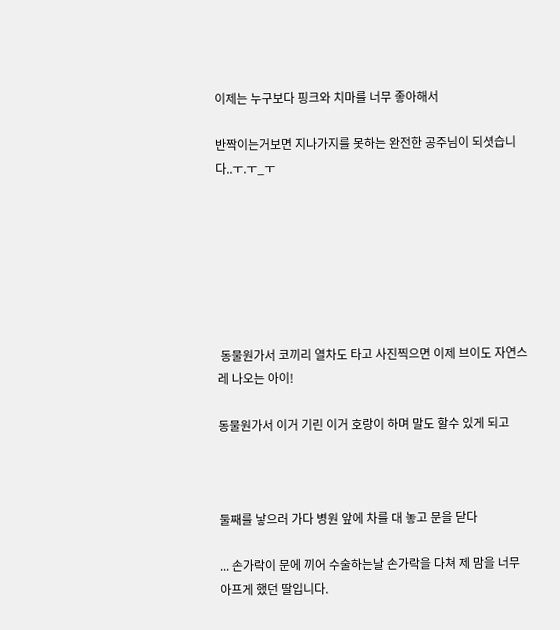이제는 누구보다 핑크와 치마를 너무 좋아해서

반짝이는거보면 지나가지를 못하는 완전한 공주님이 되셧습니다..ㅜ.ㅜ_ㅜ







 동물원가서 코끼리 열차도 타고 사진찍으면 이제 브이도 자연스레 나오는 아이!

동물원가서 이거 기린 이거 호랑이 하며 말도 할수 있게 되고



둘째를 낳으러 가다 병원 앞에 차를 대 놓고 문을 닫다

... 손가락이 문에 끼어 수술하는날 손가락을 다쳐 제 맘을 너무 아프게 했던 딸입니다.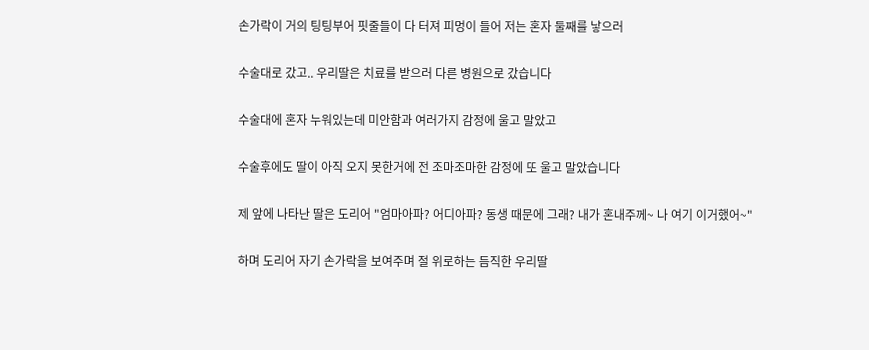손가락이 거의 팅팅부어 핏줄들이 다 터져 피멍이 들어 저는 혼자 둘째를 낳으러

수술대로 갔고.. 우리딸은 치료를 받으러 다른 병원으로 갔습니다

수술대에 혼자 누워있는데 미안함과 여러가지 감정에 울고 말았고

수술후에도 딸이 아직 오지 못한거에 전 조마조마한 감정에 또 울고 말았습니다

제 앞에 나타난 딸은 도리어 "엄마아파? 어디아파? 동생 때문에 그래? 내가 혼내주께~ 나 여기 이거했어~"

하며 도리어 자기 손가락을 보여주며 절 위로하는 듬직한 우리딸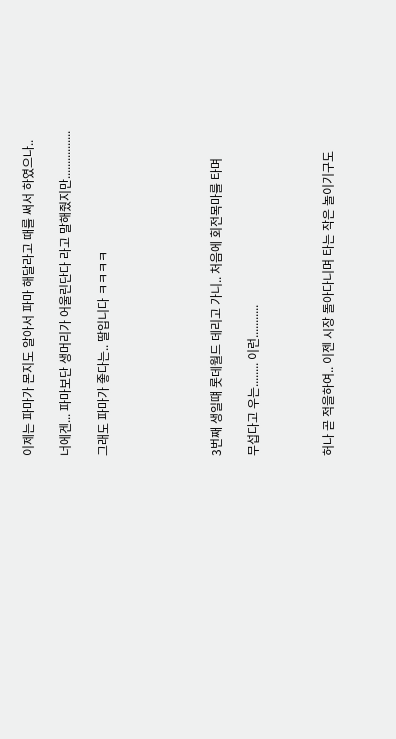이제는 파마가 몬지도 알아서 파마 해달라고 때를 써서 하였으나..

너에겐... 파마보단 생머리가 어울린단다 라고 말해줬지만................

그래도 파마가 좋다는.. 딸입니다 ㅋㅋㅋㅋ





3번째 생일떄 롯데월드 데리고 가니.. 처음에 회전목마를 타며

무섭다고 우는........ 이런...........



허나 곧 적을하여.. 이젠 시장 돌아다니며 타는 작은 놀이기구도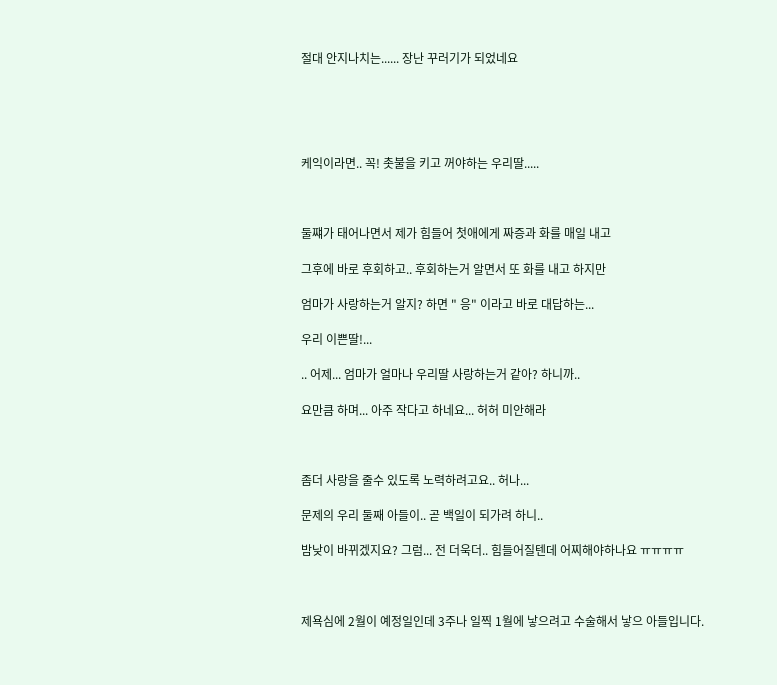절대 안지나치는...... 장난 꾸러기가 되었네요





케익이라면.. 꼭! 촛불을 키고 꺼야하는 우리딸.....



둘쨰가 태어나면서 제가 힘들어 첫애에게 짜증과 화를 매일 내고

그후에 바로 후회하고.. 후회하는거 알면서 또 화를 내고 하지만

엄마가 사랑하는거 알지? 하면 " 응" 이라고 바로 대답하는...

우리 이쁜딸!...

.. 어제... 엄마가 얼마나 우리딸 사랑하는거 같아? 하니까..

요만큼 하며... 아주 작다고 하네요... 허허 미안해라



좀더 사랑을 줄수 있도록 노력하려고요.. 허나...

문제의 우리 둘째 아들이.. 곧 백일이 되가려 하니..

밤낮이 바뀌겠지요? 그럼... 전 더욱더.. 힘들어질텐데 어찌해야하나요 ㅠㅠㅠㅠ



제욕심에 2월이 예정일인데 3주나 일찍 1월에 낳으려고 수술해서 낳으 아들입니다.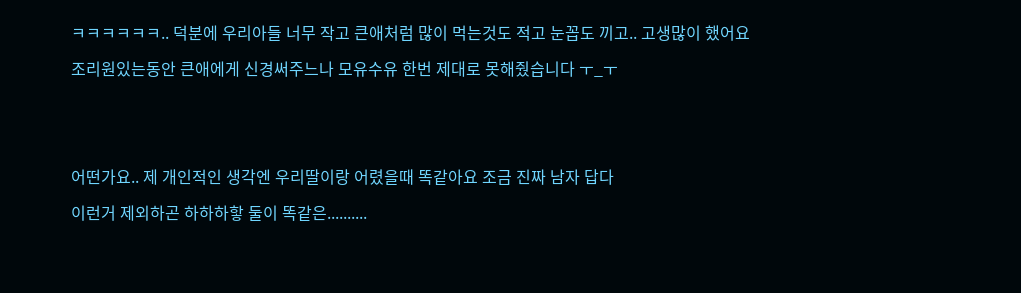ㅋㅋㅋㅋㅋㅋ.. 덕분에 우리아들 너무 작고 큰애처럼 많이 먹는것도 적고 눈꼽도 끼고.. 고생많이 했어요

조리원있는동안 큰애에게 신경써주느나 모유수유 한번 제대로 못해줬습니다 ㅜ_ㅜ





어떤가요.. 제 개인적인 생각엔 우리딸이랑 어렸을때 똑같아요 조금 진짜 남자 답다

이런거 제외하곤 하하하핳 둘이 똑같은..........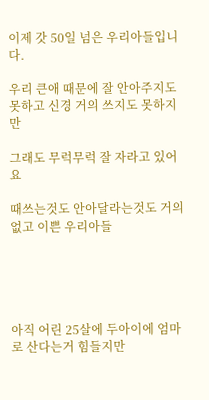이제 갓 50일 넘은 우리아들입니다.

우리 큰애 때문에 잘 안아주지도 못하고 신경 거의 쓰지도 못하지만

그래도 무럭무럭 잘 자라고 있어요

때쓰는것도 안아달라는것도 거의없고 이쁜 우리아들





아직 어린 25살에 두아이에 엄마로 산다는거 힘들지만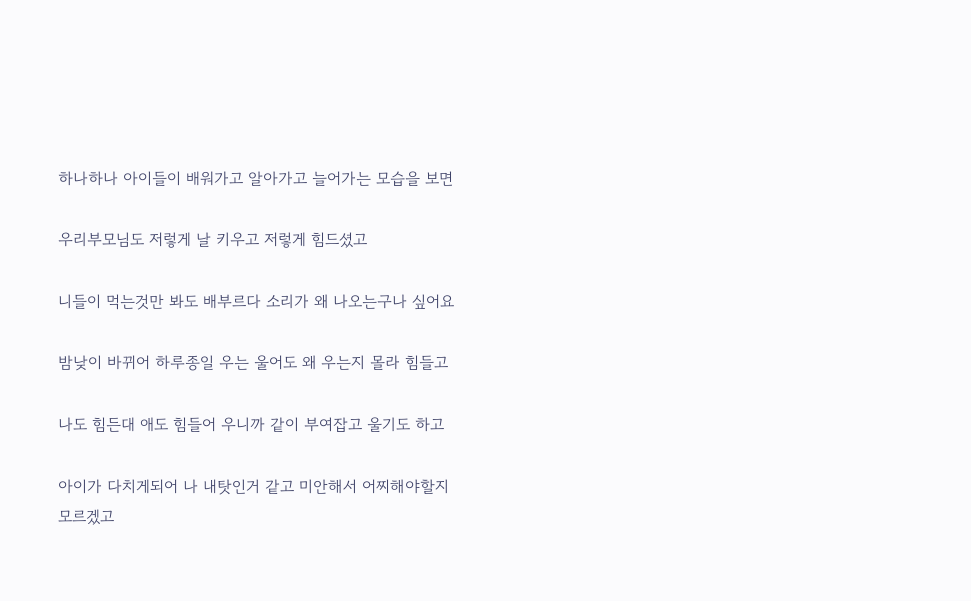하나하나 아이들이 배워가고 알아가고 늘어가는 모습을 보면

우리부모님도 저렇게 날 키우고 저렇게 힘드셨고

니들이 먹는것만 봐도 배부르다 소리가 왜 나오는구나 싶어요

밤낮이 바뀌어 하루종일 우는 울어도 왜 우는지 몰라 힘들고

나도 힘든대 애도 힘들어 우니까 같이 부여잡고 울기도 하고

아이가 다치게되어 나 내탓인거 같고 미안해서 어찌해야할지 모르겠고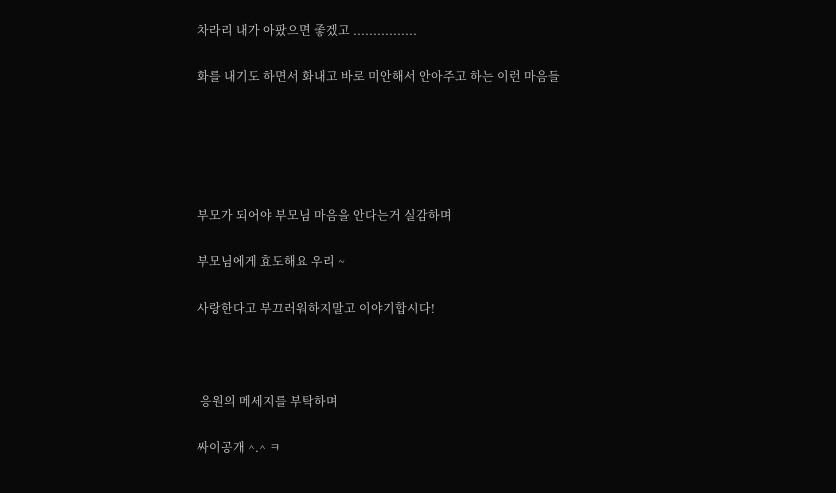차라리 내가 아팠으면 좋겠고 ................

화를 내기도 하면서 화내고 바로 미안해서 안아주고 하는 이런 마음들





부모가 되어야 부모님 마음을 안다는거 실감하며

부모님에게 효도해요 우리 ~

사랑한다고 부끄러워하지말고 이야기합시다!



 응원의 메세지를 부탁하며

싸이공개 ^.^ ㅋ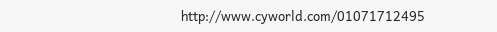http://www.cyworld.com/01071712495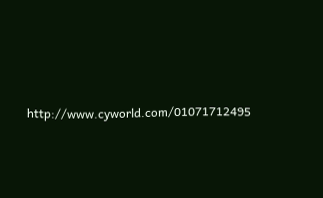http://www.cyworld.com/01071712495